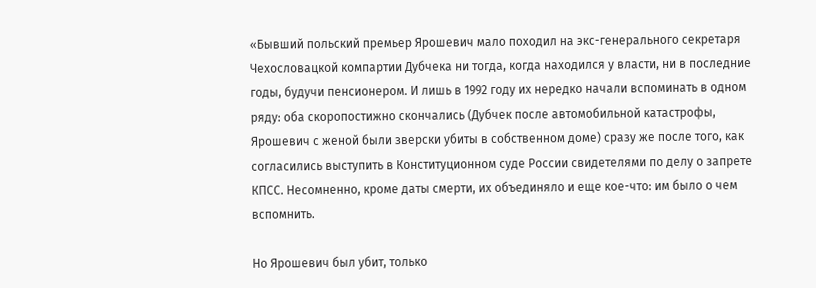«Бывший польский премьер Ярошевич мало походил на экс-генерального секретаря Чехословацкой компартии Дубчека ни тогда, когда находился у власти, ни в последние годы, будучи пенсионером. И лишь в 1992 году их нередко начали вспоминать в одном ряду: оба скоропостижно скончались (Дубчек после автомобильной катастрофы, Ярошевич с женой были зверски убиты в собственном доме) сразу же после того, как согласились выступить в Конституционном суде России свидетелями по делу о запрете КПСС. Несомненно, кроме даты смерти, их объединяло и еще кое-что: им было о чем вспомнить.

Но Ярошевич был убит, только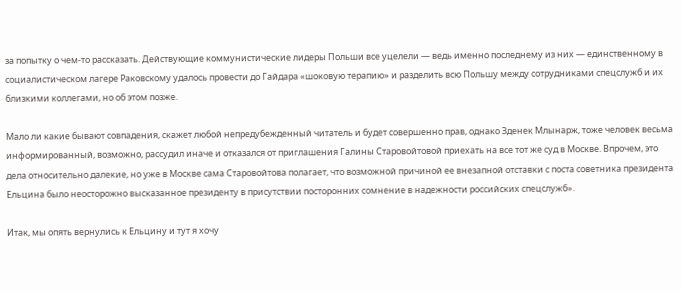за попытку о чем-то рассказать. Действующие коммунистические лидеры Польши все уцелели — ведь именно последнему из них — единственному в социалистическом лагере Раковскому удалось провести до Гайдара «шоковую терапию» и разделить всю Польшу между сотрудниками спецслужб и их близкими коллегами, но об этом позже.

Мало ли какие бывают совпадения, скажет любой непредубежденный читатель и будет совершенно прав, однако Зденек Млынарж, тоже человек весьма информированный, возможно, рассудил иначе и отказался от приглашения Галины Старовойтовой приехать на все тот же суд в Москве. Впрочем, это дела относительно далекие, но уже в Москве сама Старовойтова полагает, что возможной причиной ее внезапной отставки с поста советника президента Ельцина было неосторожно высказанное президенту в присутствии посторонних сомнение в надежности российских спецслужб».

Итак, мы опять вернулись к Ельцину и тут я хочу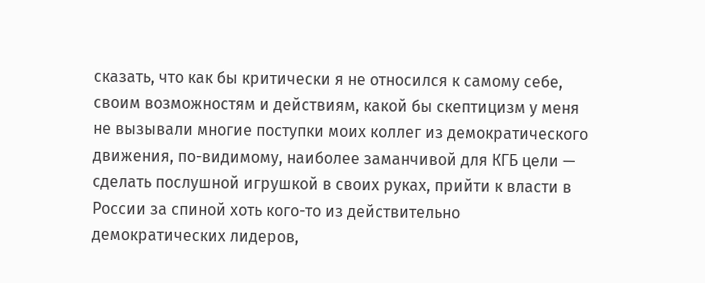сказать, что как бы критически я не относился к самому себе, своим возможностям и действиям, какой бы скептицизм у меня не вызывали многие поступки моих коллег из демократического движения, по-видимому, наиболее заманчивой для КГБ цели — сделать послушной игрушкой в своих руках, прийти к власти в России за спиной хоть кого-то из действительно демократических лидеров,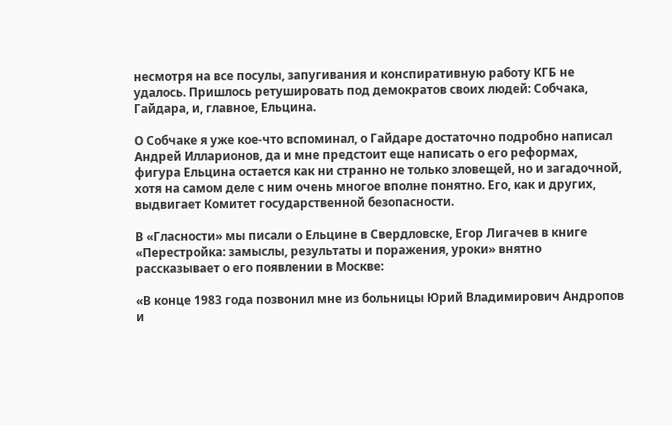несмотря на все посулы, запугивания и конспиративную работу КГБ не удалось. Пришлось ретушировать под демократов своих людей: Собчака, Гайдара, и, главное, Ельцина.

О Собчаке я уже кое-что вспоминал, о Гайдаре достаточно подробно написал Андрей Илларионов, да и мне предстоит еще написать о его реформах, фигура Ельцина остается как ни странно не только зловещей, но и загадочной, хотя на самом деле с ним очень многое вполне понятно. Его, как и других, выдвигает Комитет государственной безопасности.

В «Гласности» мы писали о Ельцине в Свердловске, Егор Лигачев в книге «Перестройка: замыслы, результаты и поражения, уроки» внятно рассказывает о его появлении в Москве:

«В конце 1983 года позвонил мне из больницы Юрий Владимирович Андропов и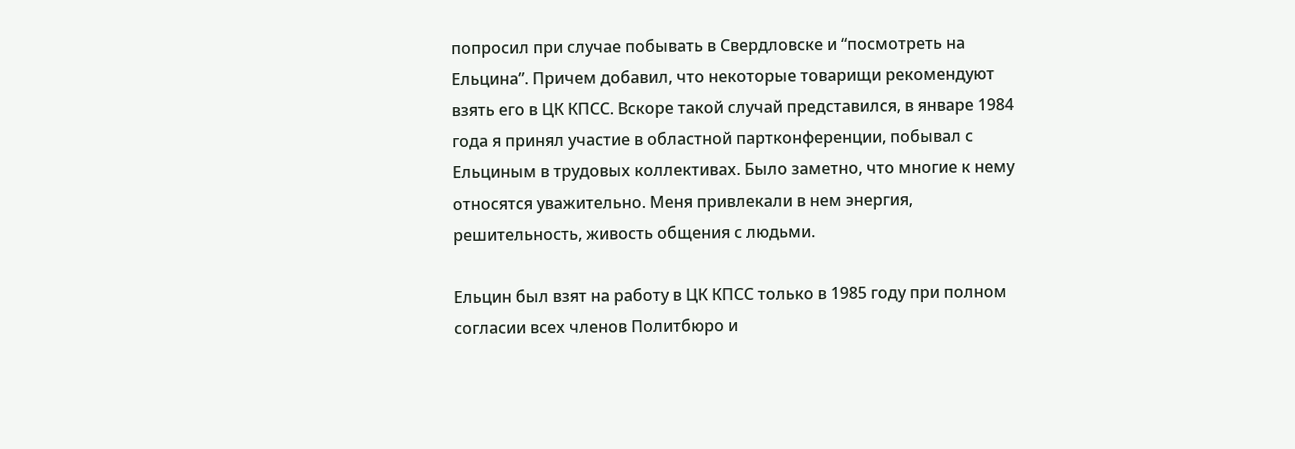попросил при случае побывать в Свердловске и “посмотреть на Ельцина”. Причем добавил, что некоторые товарищи рекомендуют взять его в ЦК КПСС. Вскоре такой случай представился, в январе 1984 года я принял участие в областной партконференции, побывал с Ельциным в трудовых коллективах. Было заметно, что многие к нему относятся уважительно. Меня привлекали в нем энергия, решительность, живость общения с людьми.

Ельцин был взят на работу в ЦК КПСС только в 1985 году при полном согласии всех членов Политбюро и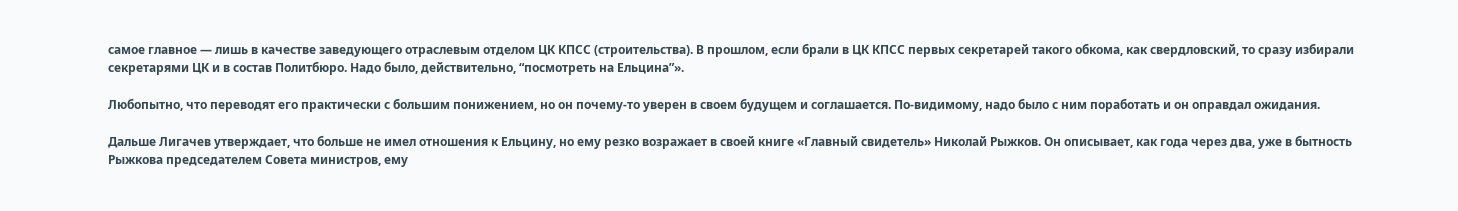самое главное — лишь в качестве заведующего отраслевым отделом ЦК КПСС (строительства). В прошлом, если брали в ЦК КПСС первых секретарей такого обкома, как свердловский, то сразу избирали секретарями ЦК и в состав Политбюро. Надо было, действительно, “посмотреть на Ельцина”».

Любопытно, что переводят его практически с большим понижением, но он почему-то уверен в своем будущем и соглашается. По-видимому, надо было с ним поработать и он оправдал ожидания.

Дальше Лигачев утверждает, что больше не имел отношения к Ельцину, но ему резко возражает в своей книге «Главный свидетель» Николай Рыжков. Он описывает, как года через два, уже в бытность Рыжкова председателем Совета министров, ему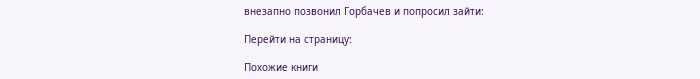внезапно позвонил Горбачев и попросил зайти:

Перейти на страницу:

Похожие книги